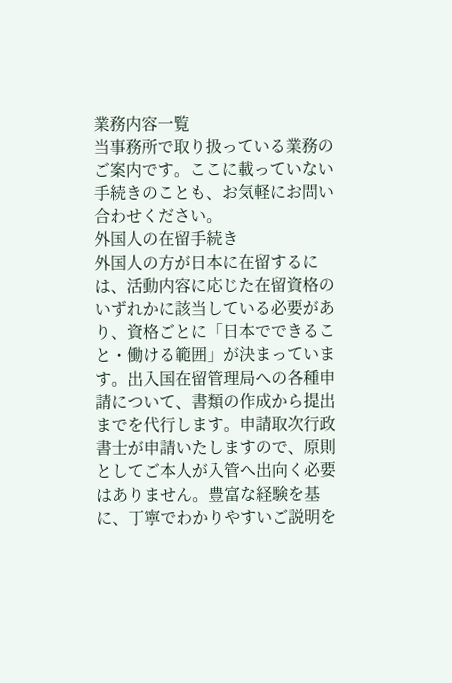業務内容一覧
当事務所で取り扱っている業務のご案内です。ここに載っていない手続きのことも、お気軽にお問い合わせください。
外国人の在留手続き
外国人の方が日本に在留するには、活動内容に応じた在留資格のいずれかに該当している必要があり、資格ごとに「日本でできること・働ける範囲」が決まっています。出入国在留管理局への各種申請について、書類の作成から提出までを代行します。申請取次行政書士が申請いたしますので、原則としてご本人が入管へ出向く必要はありません。豊富な経験を基に、丁寧でわかりやすいご説明を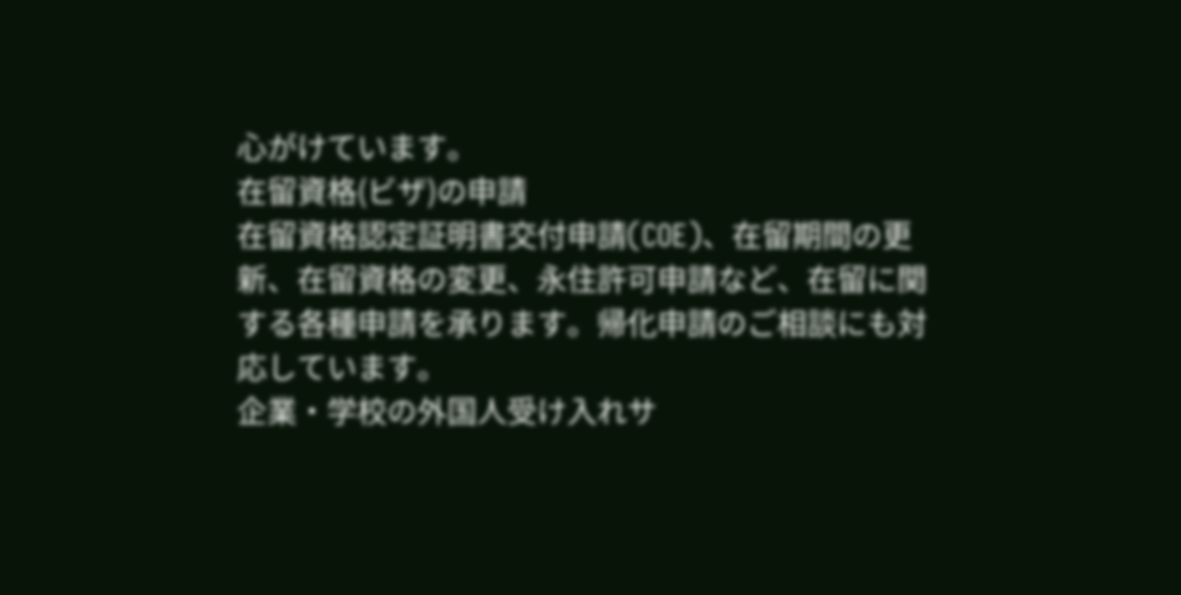心がけています。
在留資格(ビザ)の申請
在留資格認定証明書交付申請(COE)、在留期間の更新、在留資格の変更、永住許可申請など、在留に関する各種申請を承ります。帰化申請のご相談にも対応しています。
企業・学校の外国人受け入れサ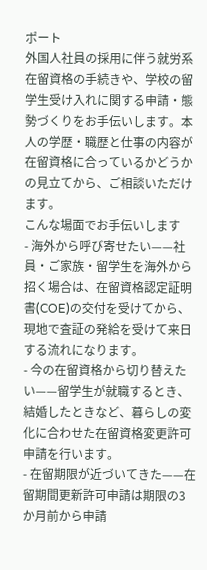ポート
外国人社員の採用に伴う就労系在留資格の手続きや、学校の留学生受け入れに関する申請・態勢づくりをお手伝いします。本人の学歴・職歴と仕事の内容が在留資格に合っているかどうかの見立てから、ご相談いただけます。
こんな場面でお手伝いします
- 海外から呼び寄せたい——社員・ご家族・留学生を海外から招く場合は、在留資格認定証明書(COE)の交付を受けてから、現地で査証の発給を受けて来日する流れになります。
- 今の在留資格から切り替えたい——留学生が就職するとき、結婚したときなど、暮らしの変化に合わせた在留資格変更許可申請を行います。
- 在留期限が近づいてきた——在留期間更新許可申請は期限の3か月前から申請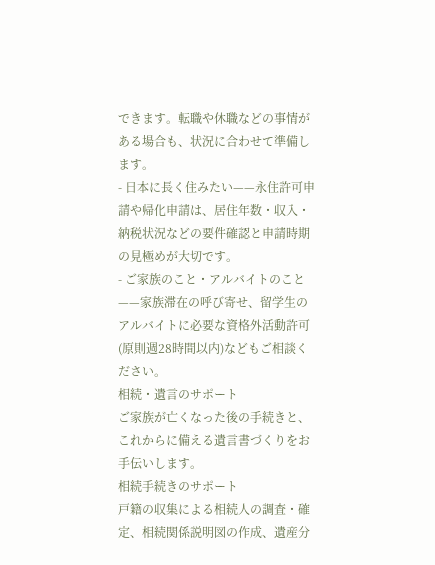できます。転職や休職などの事情がある場合も、状況に合わせて準備します。
- 日本に長く住みたい——永住許可申請や帰化申請は、居住年数・収入・納税状況などの要件確認と申請時期の見極めが大切です。
- ご家族のこと・アルバイトのこと——家族滞在の呼び寄せ、留学生のアルバイトに必要な資格外活動許可(原則週28時間以内)などもご相談ください。
相続・遺言のサポート
ご家族が亡くなった後の手続きと、これからに備える遺言書づくりをお手伝いします。
相続手続きのサポート
戸籍の収集による相続人の調査・確定、相続関係説明図の作成、遺産分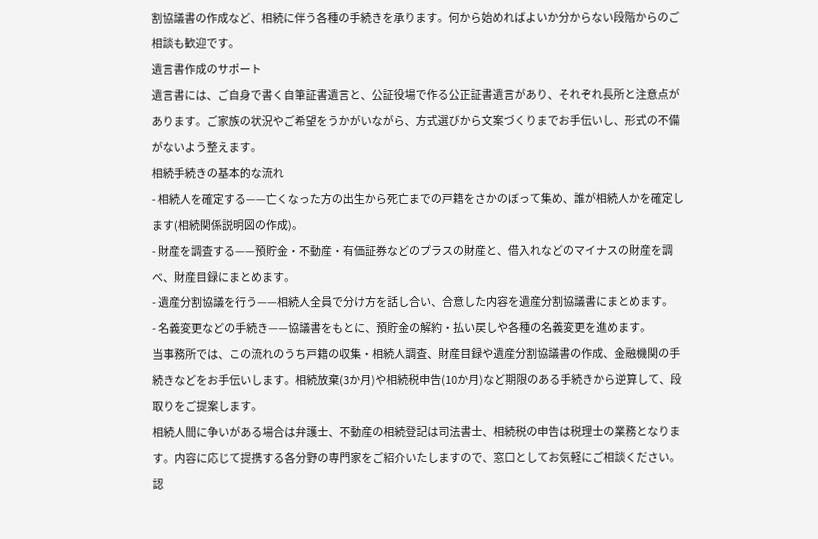割協議書の作成など、相続に伴う各種の手続きを承ります。何から始めればよいか分からない段階からのご相談も歓迎です。
遺言書作成のサポート
遺言書には、ご自身で書く自筆証書遺言と、公証役場で作る公正証書遺言があり、それぞれ長所と注意点があります。ご家族の状況やご希望をうかがいながら、方式選びから文案づくりまでお手伝いし、形式の不備がないよう整えます。
相続手続きの基本的な流れ
- 相続人を確定する——亡くなった方の出生から死亡までの戸籍をさかのぼって集め、誰が相続人かを確定します(相続関係説明図の作成)。
- 財産を調査する——預貯金・不動産・有価証券などのプラスの財産と、借入れなどのマイナスの財産を調べ、財産目録にまとめます。
- 遺産分割協議を行う——相続人全員で分け方を話し合い、合意した内容を遺産分割協議書にまとめます。
- 名義変更などの手続き——協議書をもとに、預貯金の解約・払い戻しや各種の名義変更を進めます。
当事務所では、この流れのうち戸籍の収集・相続人調査、財産目録や遺産分割協議書の作成、金融機関の手続きなどをお手伝いします。相続放棄(3か月)や相続税申告(10か月)など期限のある手続きから逆算して、段取りをご提案します。
相続人間に争いがある場合は弁護士、不動産の相続登記は司法書士、相続税の申告は税理士の業務となります。内容に応じて提携する各分野の専門家をご紹介いたしますので、窓口としてお気軽にご相談ください。
認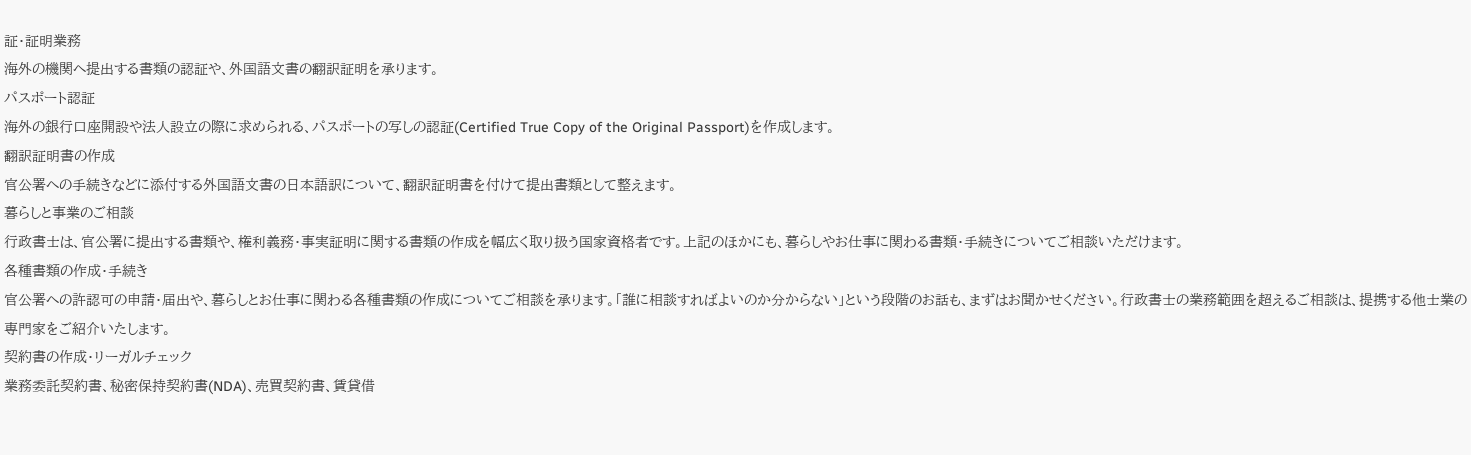証・証明業務
海外の機関へ提出する書類の認証や、外国語文書の翻訳証明を承ります。
パスポート認証
海外の銀行口座開設や法人設立の際に求められる、パスポートの写しの認証(Certified True Copy of the Original Passport)を作成します。
翻訳証明書の作成
官公署への手続きなどに添付する外国語文書の日本語訳について、翻訳証明書を付けて提出書類として整えます。
暮らしと事業のご相談
行政書士は、官公署に提出する書類や、権利義務・事実証明に関する書類の作成を幅広く取り扱う国家資格者です。上記のほかにも、暮らしやお仕事に関わる書類・手続きについてご相談いただけます。
各種書類の作成・手続き
官公署への許認可の申請・届出や、暮らしとお仕事に関わる各種書類の作成についてご相談を承ります。「誰に相談すればよいのか分からない」という段階のお話も、まずはお聞かせください。行政書士の業務範囲を超えるご相談は、提携する他士業の専門家をご紹介いたします。
契約書の作成・リーガルチェック
業務委託契約書、秘密保持契約書(NDA)、売買契約書、賃貸借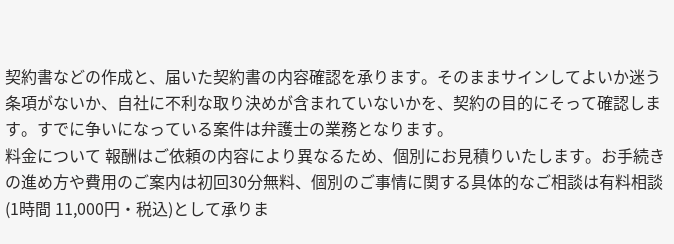契約書などの作成と、届いた契約書の内容確認を承ります。そのままサインしてよいか迷う条項がないか、自社に不利な取り決めが含まれていないかを、契約の目的にそって確認します。すでに争いになっている案件は弁護士の業務となります。
料金について 報酬はご依頼の内容により異なるため、個別にお見積りいたします。お手続きの進め方や費用のご案内は初回30分無料、個別のご事情に関する具体的なご相談は有料相談(1時間 11,000円・税込)として承りま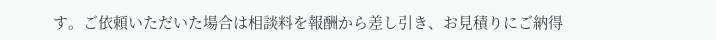す。ご依頼いただいた場合は相談料を報酬から差し引き、お見積りにご納得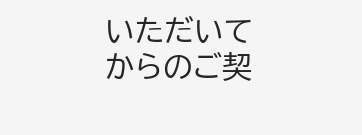いただいてからのご契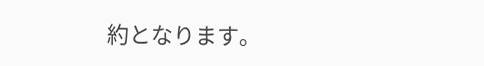約となります。